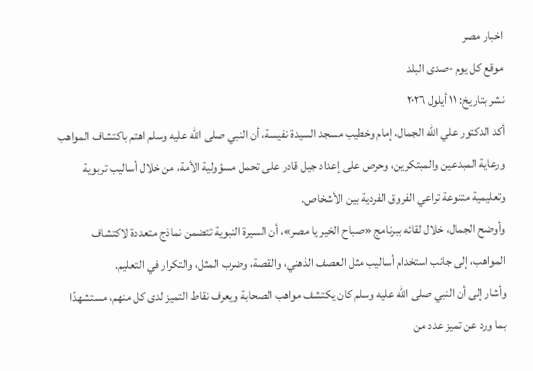اخبار مصر
موقع كل يوم -صدى البلد
نشر بتاريخ: ١١ أيلول ٢٠٢٦
أكد الدكتور علي الله الجمال، إمام وخطيب مسجد السيدة نفيسة، أن النبي صلى الله عليه وسلم اهتم باكتشاف المواهب ورعاية المبدعين والمبتكرين، وحرص على إعداد جيل قادر على تحمل مسؤولية الأمة، من خلال أساليب تربوية وتعليمية متنوعة تراعي الفروق الفردية بين الأشخاص.
وأوضح الجمال، خلال لقائه ببرنامج «صباح الخير يا مصر»، أن السيرة النبوية تتضمن نماذج متعددة لاكتشاف المواهب، إلى جانب استخدام أساليب مثل العصف الذهني، والقصة، وضرب المثل، والتكرار في التعليم.
وأشار إلى أن النبي صلى الله عليه وسلم كان يكتشف مواهب الصحابة ويعرف نقاط التميز لدى كل منهم، مستشهدًا بما ورد عن تميز عدد من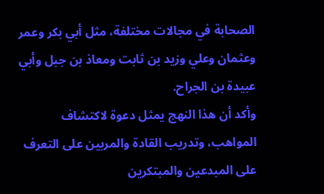الصحابة في مجالات مختلفة، مثل أبي بكر وعمر وعثمان وعلي وزيد بن ثابت ومعاذ بن جبل وأبي عبيدة بن الجراح.
وأكد أن هذا النهج يمثل دعوة لاكتشاف المواهب، وتدريب القادة والمربين على التعرف على المبدعين والمبتكرين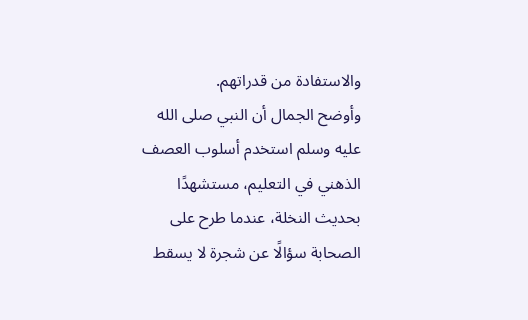والاستفادة من قدراتهم.
وأوضح الجمال أن النبي صلى الله عليه وسلم استخدم أسلوب العصف الذهني في التعليم، مستشهدًا بحديث النخلة، عندما طرح على الصحابة سؤالًا عن شجرة لا يسقط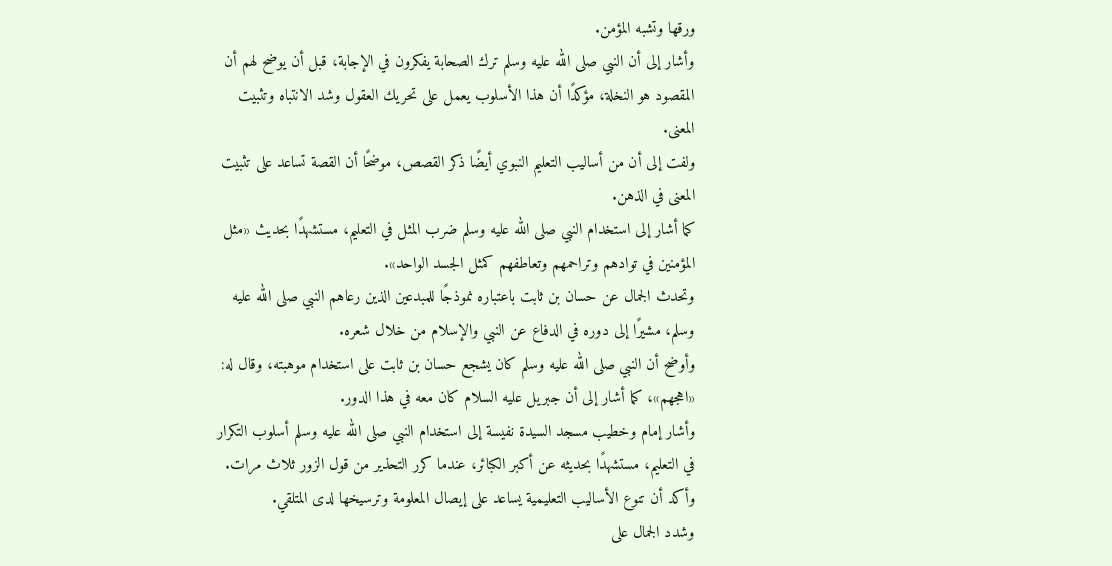ورقها وتشبه المؤمن.
وأشار إلى أن النبي صلى الله عليه وسلم ترك الصحابة يفكرون في الإجابة، قبل أن يوضح لهم أن المقصود هو النخلة، مؤكدًا أن هذا الأسلوب يعمل على تحريك العقول وشد الانتباه وتثبيت المعنى.
ولفت إلى أن من أساليب التعليم النبوي أيضًا ذكر القصص، موضحًا أن القصة تساعد على تثبيت المعنى في الذهن.
كما أشار إلى استخدام النبي صلى الله عليه وسلم ضرب المثل في التعليم، مستشهدًا بحديث «مثل المؤمنين في توادهم وتراحمهم وتعاطفهم كمثل الجسد الواحد».
وتحدث الجمال عن حسان بن ثابت باعتباره نموذجًا للمبدعين الذين رعاهم النبي صلى الله عليه وسلم، مشيرًا إلى دوره في الدفاع عن النبي والإسلام من خلال شعره.
وأوضح أن النبي صلى الله عليه وسلم كان يشجع حسان بن ثابت على استخدام موهبته، وقال له: «اهجهم»، كما أشار إلى أن جبريل عليه السلام كان معه في هذا الدور.
وأشار إمام وخطيب مسجد السيدة نفيسة إلى استخدام النبي صلى الله عليه وسلم أسلوب التكرار في التعليم، مستشهدًا بحديثه عن أكبر الكبائر، عندما كرر التحذير من قول الزور ثلاث مرات.
وأكد أن تنوع الأساليب التعليمية يساعد على إيصال المعلومة وترسيخها لدى المتلقي.
وشدد الجمال على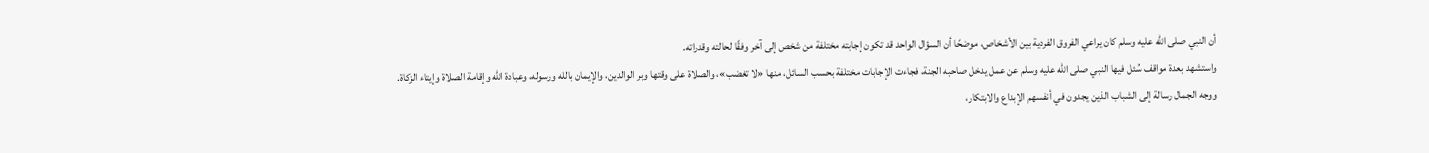أن النبي صلى الله عليه وسلم كان يراعي الفروق الفردية بين الأشخاص، موضحًا أن السؤال الواحد قد تكون إجابته مختلفة من شخص إلى آخر وفقًا لحالته وقدراته.
واستشهد بعدة مواقف سُئل فيها النبي صلى الله عليه وسلم عن عمل يدخل صاحبه الجنة، فجاءت الإجابات مختلفة بحسب السائل، منها «لا تغضب»، والصلاة على وقتها وبر الوالدين، والإيمان بالله ورسوله، وعبادة الله وإقامة الصلاة وإيتاء الزكاة.
ووجه الجمال رسالة إلى الشباب الذين يجدون في أنفسهم الإبداع والابتكار،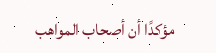مؤكدًا أن أصحاب المواهب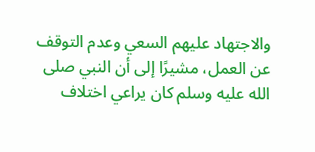والاجتهاد عليهم السعي وعدم التوقف عن العمل، مشيرًا إلى أن النبي صلى الله عليه وسلم كان يراعي اختلاف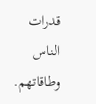قدرات الناس وطاقاتهم.